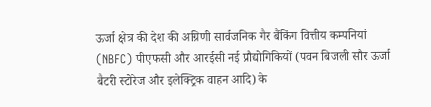ऊर्जा क्षेत्र की देश की अग्रिणी सार्वजनिक गैर बैंकिंग वित्तीय कम्पनियां (NBFC) पीएफसी और आरईसी नई प्रौद्योगिकियों (पवन बिजली सौर ऊर्जा बैटरी स्टोरेज और इलेक्ट्रिक वाहन आदि) के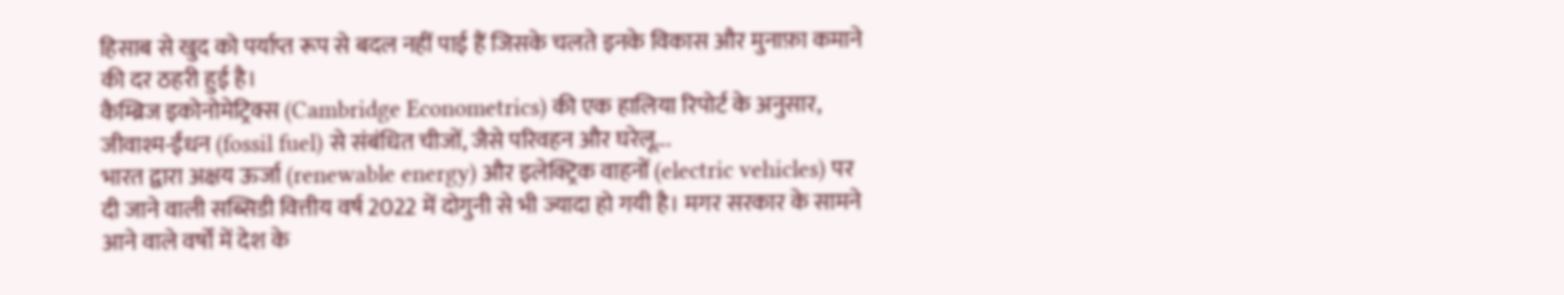हिसाब से खुद को पर्याप्त रूप से बदल नहीं पाई हैं जिसके चलते इनके विकास और मुनाफ़ा कमाने की दर ठहरी हुई है।
कैम्ब्रिज इकोनोमेट्रिक्स (Cambridge Econometrics) की एक हालिया रिपोर्ट के अनुसार, जीवाश्म-ईंधन (fossil fuel) से संबंधित चीजों, जैसे परिवहन और घरेलू...
भारत द्वारा अक्षय ऊर्जा (renewable energy) और इलेक्ट्रिक वाहनों (electric vehicles) पर दी जाने वाली सब्सिडी वित्तीय वर्ष 2022 में दोगुनी से भी ज्यादा हो गयी है। मगर सरकार के सामने आने वाले वर्षों में देश के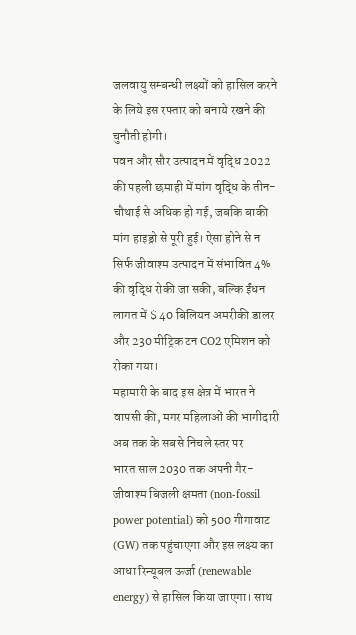जलवायु सम्बन्धी लक्ष्यों को हासिल करने के लिये इस रफ्तार को बनाये रखने की चुनौती होगी।
पवन और सौर उत्पादन में वृद्धि 2022 की पहली छमाही में मांग वृद्धि के तीन-चौथाई से अधिक हो गई, जबकि बाकी मांग हाइड्रो से पूरी हुई। ऐसा होने से न सिर्फ जीवाश्म उत्पादन में संभावित 4% की वृद्धि रोकी जा सकी, बल्कि ईंधन लागत में $ 40 बिलियन अमरीकी डालर और 230 मीट्रिक टन CO2 एमिशन को रोका गया।
महामारी के बाद इस क्षेत्र में भारत ने वापसी की, मगर महिलाओं की भागीदारी अब तक के सबसे निचले स्तर पर
भारत साल 2030 तक अपनी गैर-जीवाश्म बिजली क्षमता (non-fossil power potential) को 500 गीगावाट (GW) तक पहुंचाएगा और इस लक्ष्य का आधा रिन्यूबल ऊर्जा (renewable energy) से हासिल किया जाएगा। साथ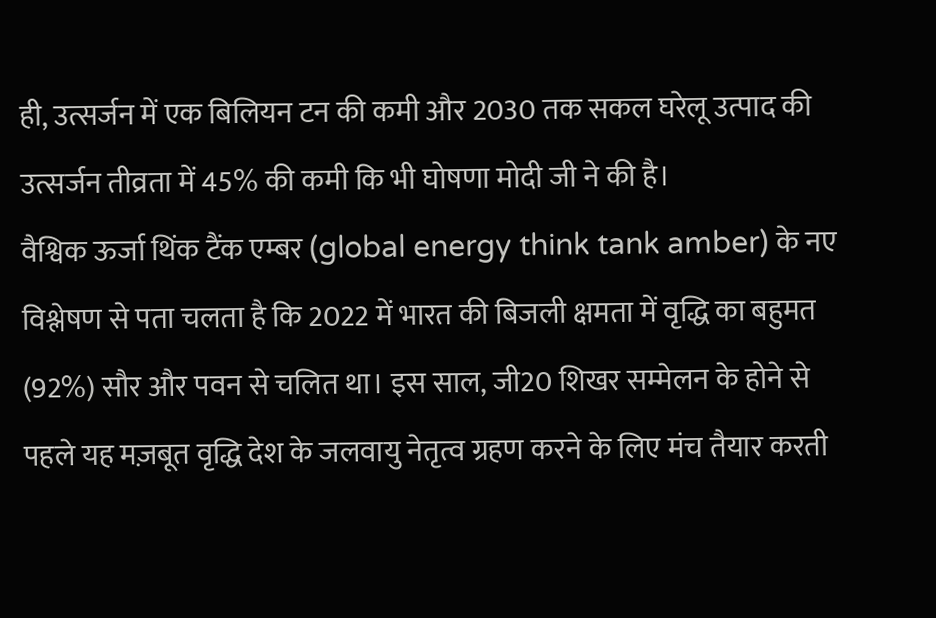ही, उत्सर्जन में एक बिलियन टन की कमी और 2030 तक सकल घरेलू उत्पाद की उत्सर्जन तीव्रता में 45% की कमी कि भी घोषणा मोदी जी ने की है।
वैश्विक ऊर्जा थिंक टैंक एम्बर (global energy think tank amber) के नए विश्लेषण से पता चलता है कि 2022 में भारत की बिजली क्षमता में वृद्धि का बहुमत (92%) सौर और पवन से चलित था। इस साल, जी20 शिखर सम्मेलन के होने से पहले यह मज़बूत वृद्धि देश के जलवायु नेतृत्व ग्रहण करने के लिए मंच तैयार करती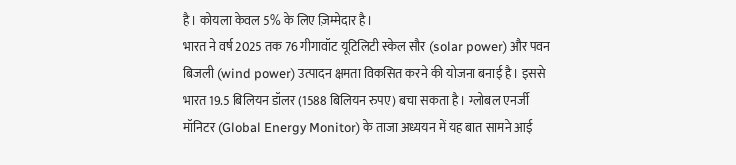है। कोयला केवल 5% के लिए ज़िम्मेदार है।
भारत ने वर्ष 2025 तक 76 गीगावॉट यूटिलिटी स्केल सौर (solar power) और पवन बिजली (wind power) उत्पादन क्षमता विकसित करने की योजना बनाई है। इससे भारत 19.5 बिलियन डॉलर (1588 बिलियन रुपए) बचा सकता है। ग्लोबल एनर्जी मॉनिटर (Global Energy Monitor) के ताजा अध्ययन में यह बात सामने आई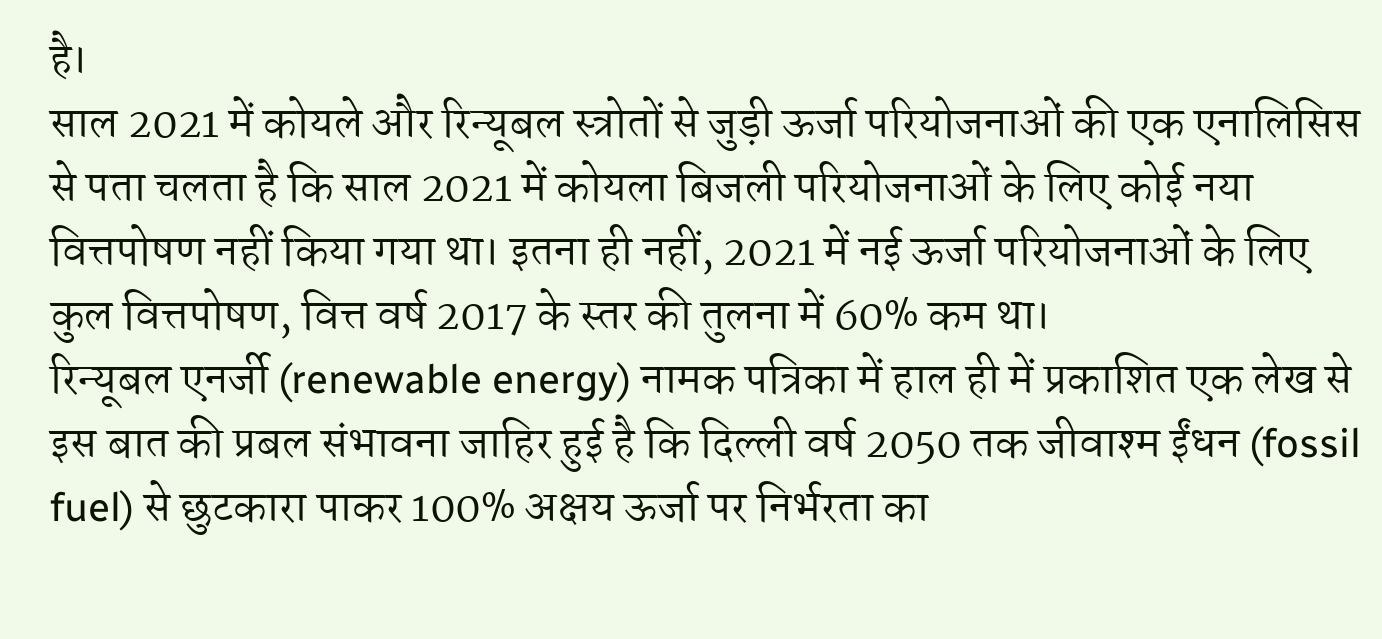है।
साल 2021 में कोयले और रिन्यूबल स्त्रोतों से जुड़ी ऊर्जा परियोजनाओं की एक एनालिसिस से पता चलता है कि साल 2021 में कोयला बिजली परियोजनाओं के लिए कोई नया वित्तपोषण नहीं किया गया था। इतना ही नहीं, 2021 में नई ऊर्जा परियोजनाओं के लिए कुल वित्तपोषण, वित्त वर्ष 2017 के स्तर की तुलना में 60% कम था।
रिन्यूबल एनर्जी (renewable energy) नामक पत्रिका में हाल ही में प्रकाशित एक लेख से इस बात की प्रबल संभावना जाहिर हुई है कि दिल्ली वर्ष 2050 तक जीवाश्म ईंधन (fossil fuel) से छुटकारा पाकर 100% अक्षय ऊर्जा पर निर्भरता का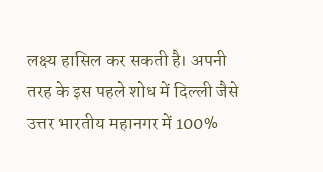लक्ष्य हासिल कर सकती है। अपनी तरह के इस पहले शोध में दिल्ली जैसे उत्तर भारतीय महानगर में 100%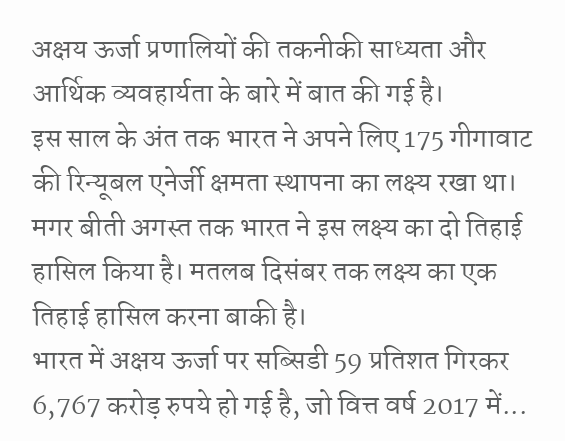अक्षय ऊर्जा प्रणालियों की तकनीकी साध्यता और आर्थिक व्यवहार्यता के बारे में बात की गई है।
इस साल के अंत तक भारत ने अपने लिए 175 गीगावाट की रिन्यूबल एनेर्जी क्षमता स्थापना का लक्ष्य रखा था। मगर बीती अगस्त तक भारत ने इस लक्ष्य का दो तिहाई हासिल किया है। मतलब दिसंबर तक लक्ष्य का एक तिहाई हासिल करना बाकी है।
भारत में अक्षय ऊर्जा पर सब्सिडी 59 प्रतिशत गिरकर 6,767 करोड़ रुपये हो गई है, जो वित्त वर्ष 2017 में...